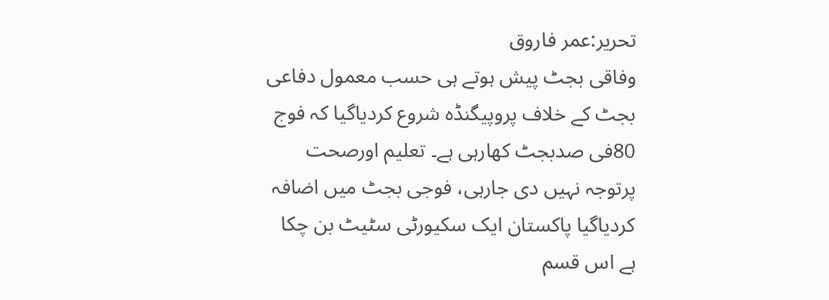تحریر:عمر فاروق
وفاقی بجٹ پیش ہوتے ہی حسب معمول دفاعی بجٹ کے خلاف پروپیگنڈہ شروع کردیاگیا کہ فوج 80فی صدبجٹ کھارہی ہے۔ تعلیم اورصحت پرتوجہ نہیں دی جارہی، فوجی بجٹ میں اضافہ کردیاگیا پاکستان ایک سکیورٹی سٹیٹ بن چکا ہے اس قسم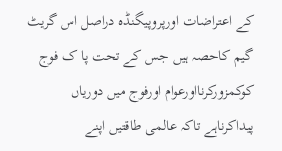کے اعتراضات اورپروپیگنڈہ دراصل اس گریٹ گیم کاحصہ ہیں جس کے تحت پا ک فوج کوکمزورکرنااورعوام اورفوج میں دوریاں پیداکرناہے تاکہ عالمی طاقتیں اپنے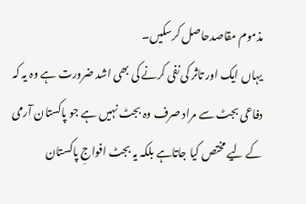مذموم مقاصدحاصل کرسکیں۔
یہاں ایک اور تاثر کی نفی کرنے کی بھی اشد ضرورت ہے وہ یہ کہ دفاعی بجٹ سے مراد صرف وہ بجٹ نہیں ہے جو پاکستان آرمی کے لیے مختص کیا جاتاہے بلکہ یہ بجٹ افواجِ پاکستان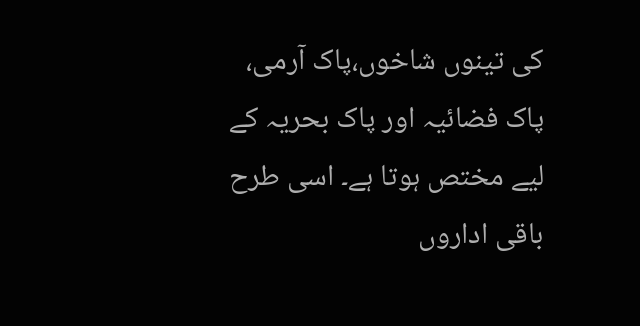کی تینوں شاخوں،پاک آرمی، پاک فضائیہ اور پاک بحریہ کے لیے مختص ہوتا ہے۔ اسی طرح باقی اداروں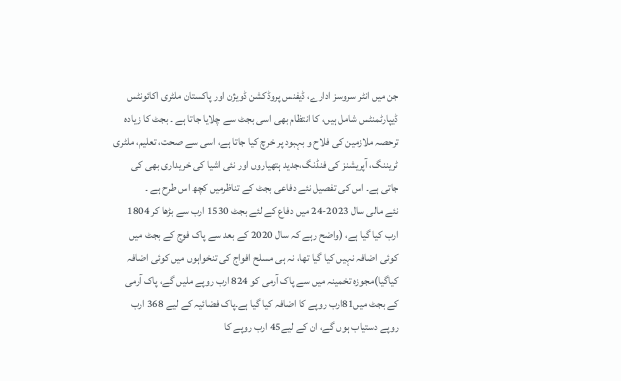جن میں انٹر سروسز ادارے، ڈیفنس پروڈکشن ڈویژن اور پاکستان ملٹری اکائونٹس ڈیپارٹمنٹس شامل ہیں، کا انتظام بھی اسی بجٹ سے چلایا جاتا ہے ۔ بجٹ کا زیادہ ترحصہ ملازمین کی فلاح و بہبود پر خرچ کیا جاتا ہے، اسی سے صحت، تعلیم، ملٹری ٹریننگ، آپریشنز کی فنڈنگ،جدید ہتھیاروں اور نئی اشیا کی خریداری بھی کی جاتی ہے۔ اس کی تفصیل نئے دفاعی بجٹ کے تناظرمیں کچھ اس طرح ہے ۔
نئے مالی سال 2023-24 میں دفاع کے لئے بجٹ 1530 ارب سے بڑھا کر 1804 ارب کیا گیا ہے، (واضح رہے کہ سال 2020 کے بعد سے پاک فوج کے بجٹ میں کوئی اضافہ نہیں کیا گیا تھا، نہ ہی مسلح افواج کی تنخواہوں میں کوئی اضافہ کیاگیا)مجوزہ تخمینہ میں سے پاک آرمی کو 824 ارب روپے ملیں گے، پاک آرمی کے بجٹ میں81ارب روپے کا اضافہ کیا گیا ہے۔پاک فضائیہ کے لیے 368 ارب روپے دستیاب ہوں گے، ان کے لیے45 ارب روپے کا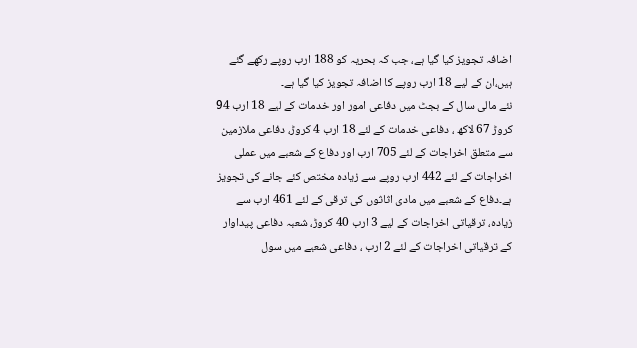اضافہ تجویز کیا گیا ہے، جب کہ بحریہ کو 188 ارب روپے رکھے گئے ہیں،ان کے لیے 18 ارب روپے کا اضافہ تجویز کیا گیا ہے۔
نئے مالی سال کے بجٹ میں دفاعی امور اور خدمات کے لیے 18 ارب 94 کروڑ 67 لاکھ ، دفاعی خدمات کے لئے 18 ارب 4 کروڑ، دفاعی ملازمین سے متعلق اخراجات کے لئے 705 ارب اور دفاع کے شعبے میں عملی اخراجات کے لئے 442 ارب روپے سے زیادہ مختص کئے جانے کی تجویز ہے۔دفاع کے شعبے میں مادی اثاثوں کی ترقی کے لئے 461 ارب سے زیادہ، ترقیاتی اخراجات کے لیے 3 ارب 40 کروڑ، شعبہ دفاعی پیداوار کے ترقیاتی اخراجات کے لئے 2 ارب ، دفاعی شعبے میں سول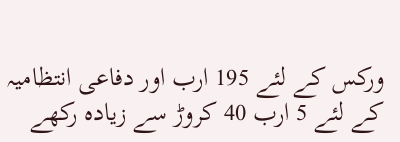ورکس کے لئے 195 ارب اور دفاعی انتظامیہ کے لئے 5 ارب 40 کروڑ سے زیادہ رکھے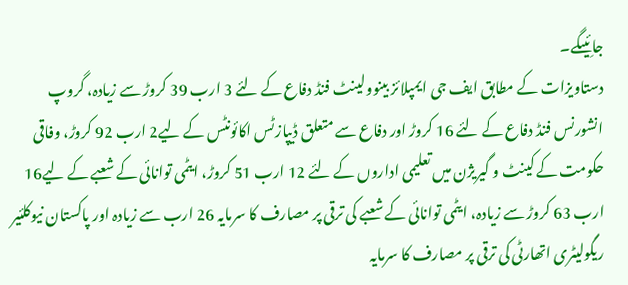جائِیںگے۔
دستاویزات کے مطابق ایف جی ایمپلائز بینوولینٹ فنڈ دفاع کے لئے 3 ارب 39 کروڑ سے زیادہ، گروپ انشورنس فنڈ دفاع کے لئے 16 کروڑ اور دفاع سے متعلق ڈیپازٹس اکائونٹس کے لیے2 ارب 92 کروڑ، وفاقی حکومت کے کینٹ و گیریژن میں تعلیمی اداروں کے لئے 12 ارب 51 کروڑ، ایٹمی توانائی کے شعبے کے لیے16 ارب 63 کروڑ سے زیادہ، ایٹمی توانائی کے شعبے کی ترقی پر مصارف کا سرمایہ 26 ارب سے زیادہ اور پاکستان نیوکلئیر ریگولیٹری اتھارٹی کی ترقی پر مصارف کا سرمایہ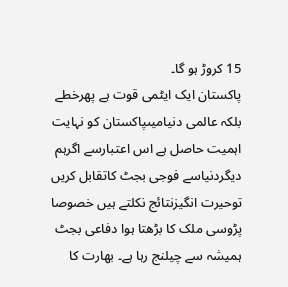15 کروڑ ہو گا۔
پاکستان ایک ایٹمی قوت ہے پھرخطے بلکہ عالمی دنیامیںپاکستان کو نہایت اہمیت حاصل ہے اس اعتبارسے اگرہم دیگردنیاسے فوجی بجٹ کاتقابل کریں توحیرت انگیزنتائج نکلتے ہیں خصوصا پڑوسی ملک کا بڑھتا ہوا دفاعی بجٹ ہمیشہ سے چیلنج رہا ہے۔ بھارت کا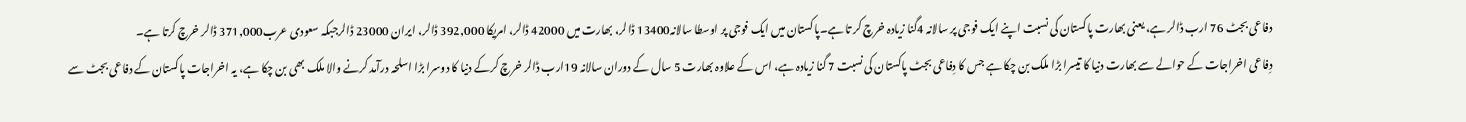دفاعی بجٹ 76 ارب ڈالر ہے، یعنی بھارت پاکستان کی نسبت اپنے ایک فوجی پر سالانہ 4گنا زیادہ خرچ کر تا ہے۔پاکستان میں ایک فوجی پر اوسطا سالانہ13400 ڈالر، بھارت میں 42000 ڈالر، امریکا 392,000 ڈالر، ایران 23000 ڈالرجبکہ سعودی عرب371,000 ڈالر خرچ کرتا ہے۔
دِفاعی اخراجات کے حوالے سے بھارت دنیا کا تیسرا بڑا ملک بن چکا ہے جس کا دِفاعی بجٹ پاکستان کی نسبت 7 گنا زیادہ ہے، اس کے علاوہ بھارت 5 سال کے دوران سالانہ 19ارب ڈالر خرچ کرکے دنیا کا دوسرا بڑا اسلحہ درآمد کرنے والا ملک بھی بن چکا ہے، یہ اخراجات پاکستان کے دفاعی بجٹ سے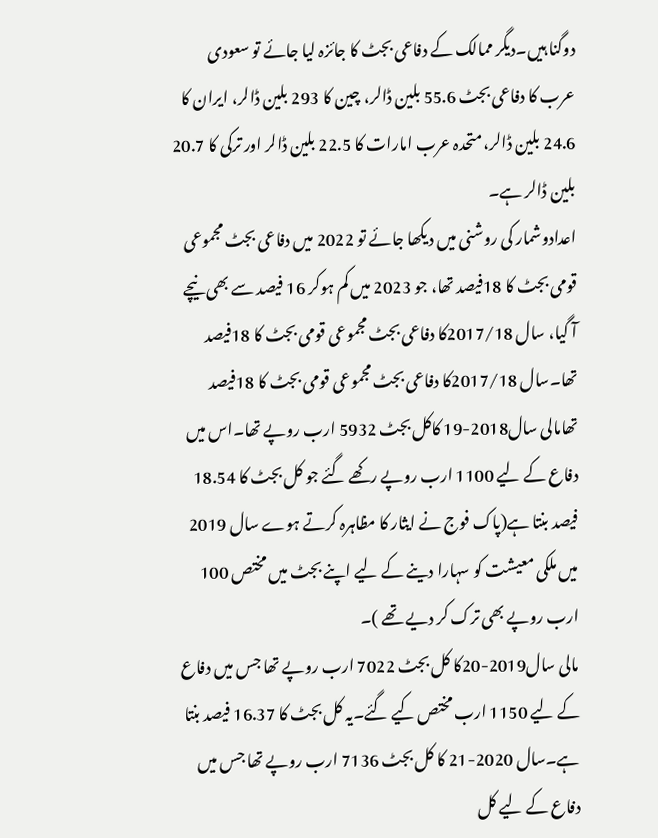دوگنا ہیں۔دیگر ممالک کے دفاعی بجٹ کا جائزہ لیا جائے تو سعودی عرب کا دفاعی بجٹ 55.6 بلین ڈالر، چین کا 293 بلین ڈالر، ایران کا 24.6 بلین ڈالر، متحدہ عرب امارات کا 22.5 بلین ڈالر اور ترکی کا 20.7 بلین ڈالر ہے۔
اعدادوشمار کی روشنی میں دیکھا جائے تو 2022 میں دفاعی بجٹ مجموعی قومی بجٹ کا 18فیصد تھا، جو 2023 میں کم ہوکر 16 فیصد سے بھی نیچے آ گیا، سال 2017/18کا دفاعی بجٹ مجموعی قومی بجٹ کا 18فیصد تھا۔سال 2017/18کا دفاعی بجٹ مجموعی قومی بجٹ کا 18فیصد تھامالی سال2018-19 کاکل بجٹ 5932 ارب روپے تھا۔اس میں دفاع کے لیے 1100 ارب روپے رکھے گئے جو کل بجٹ کا 18.54 فیصد بنتا ہے(پاک فوج نے ایثار کا مظاہرہ کرتے ہوے سال 2019 میں ملکی معیشت کو سہارا دینے کے لیے اپنے بجٹ میں مختص 100 ارب روپے بھی ترک کر دیے تھے )۔
مالی سال2019-20کا کل بجٹ 7022 ارب روپے تھا جس میں دفاع کے لیے 1150 ارب مختص کیے گئے۔یہ کل بجٹ کا 16.37 فیصد بنتا ہے۔سال 2020-21 کا کل بجٹ 7136 ارب روپے تھا جس میں دفاع کے لیے کل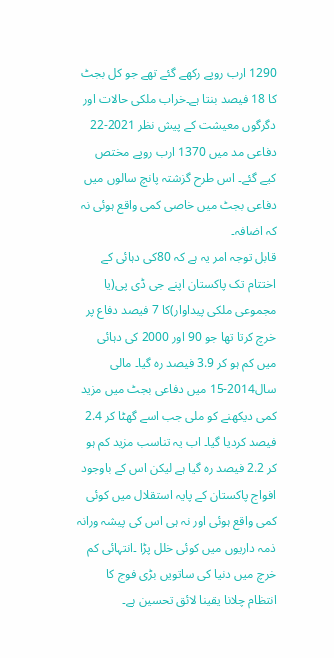1290 ارب روپے رکھے گئے تھے جو کل بجٹ کا 18 فیصد بنتا ہے۔خراب ملکی حالات اور دگرگوں معیشت کے پیش نظر 2021-22 دفاعی مد میں 1370 ارب روپے مختص کیے گئے۔ اس طرح گزشتہ پانچ سالوں میں دفاعی بجٹ میں خاصی کمی واقع ہوئی نہ کہ اضافہ۔
قابل توجہ امر یہ ہے کہ 80کی دہائی کے اختتام تک پاکستان اپنے جی ڈی پی(یا مجموعی ملکی پیداوار)کا 7 فیصد دفاع پر خرچ کرتا تھا جو 90 اور 2000 کی دہائی میں کم ہو کر 3.9 فیصد رہ گیا۔ مالی سال2014-15 میں دفاعی بجٹ میں مزید کمی دیکھنے کو ملی جب اسے گھٹا کر 2.4 فیصد کردیا گیا۔ اب یہ تناسب مزید کم ہو کر 2.2 فیصد رہ گیا ہے لیکن اس کے باوجود افواج پاکستان کے پایہ استقلال میں کوئی کمی واقع ہوئی اور نہ ہی اس کی پیشہ ورانہ ذمہ داریوں میں کوئی خلل پڑا ۔انتہائی کم خرچ میں دنیا کی ساتویں بڑی فوج کا انتظام چلانا یقینا لائق تحسین ہے۔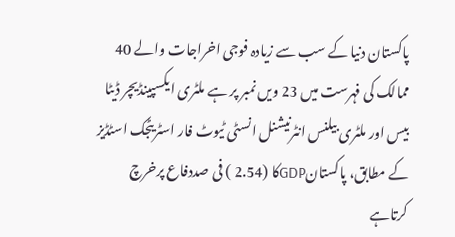پاکستان دنیا کے سب سے زیادہ فوجی اخراجات والے 40 ممالک کی فہرست میں 23 ویں نمبر پر ہے ملٹری ایکسپینڈیچر ڈیٹا بیس اور ملٹری بیلنس انٹرنیشنل انسٹی ٹیوٹ فار اسٹریٹجک اسٹڈیز کے مطابق، پاکستانGDPکا (2.54 ) فی صددفاع پرخرچ کرتاہے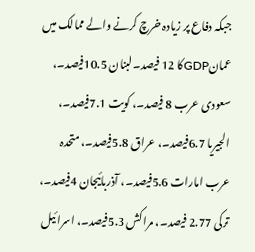جبکہ دفاع پر زیادہ خرچ کرنے والے ممالک میں عمانGDPکا 12 فیصد۔لبنان 10.5فیصد۔، سعودی عرب 8 فیصد۔، کویت 7.1فیصد۔، الجیریا 6.7فیصد۔، عراق 5.8فیصد۔، متحدہ عرب امارات 5.6فیصد۔، آذربائیجان 4فیصد۔، ترکی 2.77 فیصد۔، مراکش 5.3فیصد۔، اسرائیل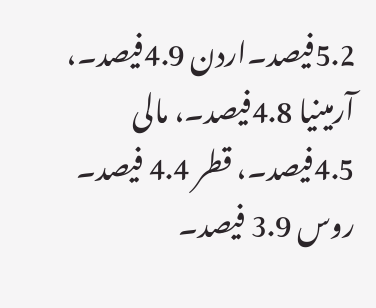5.2فیصد۔اردن 4.9فیصد۔، آرمینیا 4.8فیصد۔، مالی 4.5فیصد۔، قطر 4.4 فیصد۔ روس 3.9 فیصد۔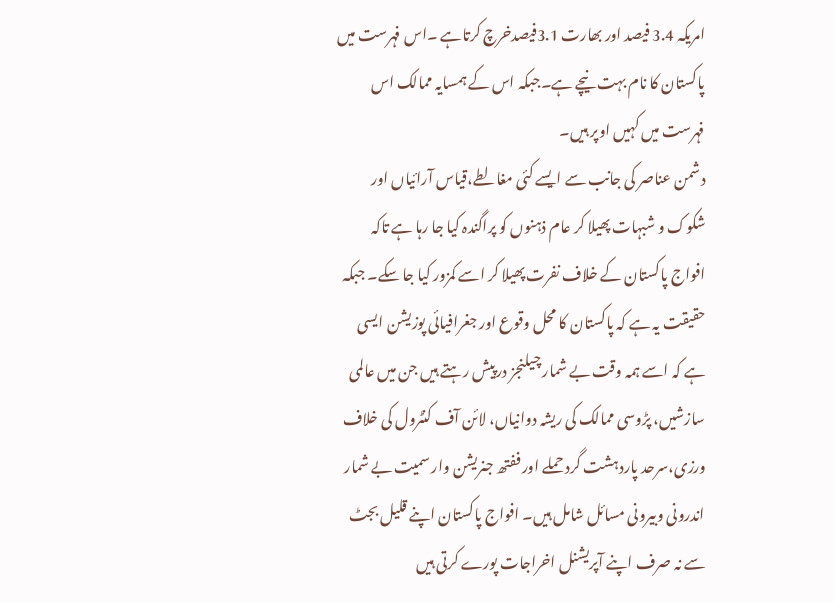امریکہ 3.4 فیصد اور بھارت 3.1فیصدخرچ کرتاہے ۔اس فہرست میں پاکستان کا نام بہت نیچے ہے۔جبکہ اس کے ہمسایہ ممالک اس فہرست میں کہیں اوپر ہیں۔
دشمن عناصر کی جانب سے ایسے کئی مغالطے،قیاس آرائیاں اور شکوک و شبہات پھیلا کر عام ذہنوں کو پراگندہ کیا جا رہا ہے تاکہ افواج پاکستان کے خلاف نفرت پھیلا کر اسے کمزور کیا جا سکے۔ جبکہ حقیقت یہ ہے کہ پاکستان کا محل وقوع اور جغرافیائی پوزیشن ایسی ہے کہ اسے ہمہ وقت بے شمار چیلنجز درپیش رہتے ہیں جن میں عالمی سازشیں، پڑوسی ممالک کی ریشہ دوانیاں، لائن آف کنٹرول کی خلاف ورزی،سرحد پاردہشت گرد حملے اور ففتھ جنریشن وار سمیت بے شمار اندرونی وبیرونی مسائل شامل ہیں۔ افواج پاکستان اپنے قلیل بجٹ سے نہ صرف اپنے آپریشنل اخراجات پورے کرتی ہیں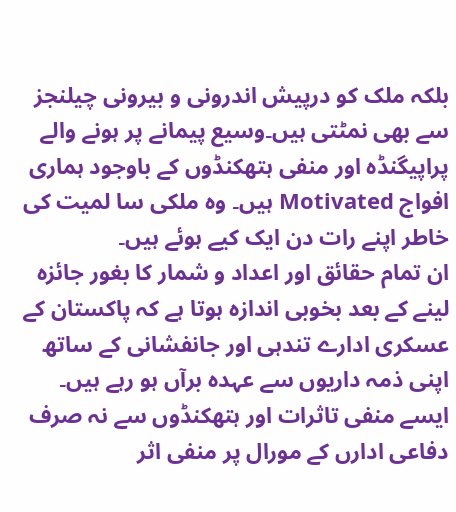بلکہ ملک کو درپیش اندرونی و بیرونی چیلنجز سے بھی نمٹتی ہیں۔وسیع پیمانے پر ہونے والے پراپیگنڈہ اور منفی ہتھکنڈوں کے باوجود ہماری افواج Motivated ہیں۔ وہ ملکی سا لمیت کی خاطر اپنے رات دن ایک کیے ہوئے ہیں۔
ان تمام حقائق اور اعداد و شمار کا بغور جائزہ لینے کے بعد بخوبی اندازہ ہوتا ہے کہ پاکستان کے عسکری ادارے تندہی اور جانفشانی کے ساتھ اپنی ذمہ داریوں سے عہدہ برآں ہو رہے ہیں۔ ایسے منفی تاثرات اور ہتھکنڈوں سے نہ صرف دفاعی ادارں کے مورال پر منفی اثر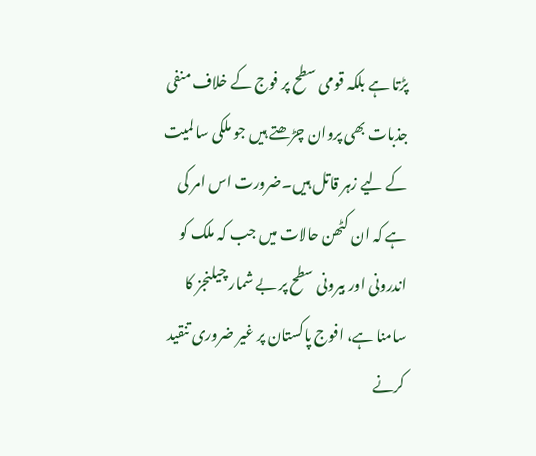پڑتا ہے بلکہ قومی سطح پر فوج کے خلاف منفی جذبات بھی پروان چڑھتے ہیں جو ملکی سا لمیت کے لیے زہر قاتل ہیں۔ضرورت اس امر کی ہے کہ ان کٹھن حالات میں جب کہ ملک کو اندرونی اور بیرونی سطح پر بے شمار چیلنجز کا سامنا ہے، افوج پاکستان پر غیر ضروری تنقید کرنے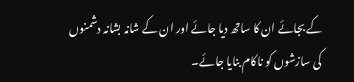کے بجائے ان کا ساتھ دیا جائے اور ان کے شانہ بشانہ دشمنوں کی سازشوں کو ناکام بنایا جائے۔